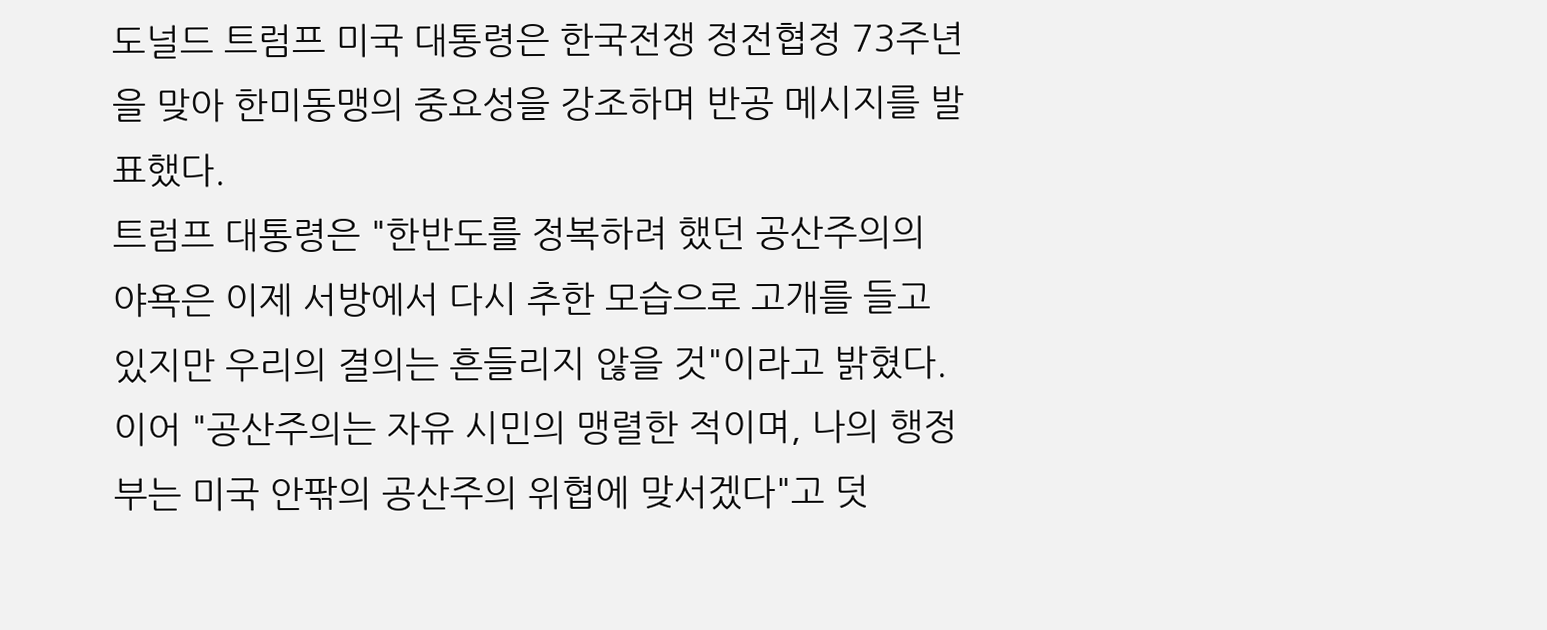도널드 트럼프 미국 대통령은 한국전쟁 정전협정 73주년을 맞아 한미동맹의 중요성을 강조하며 반공 메시지를 발표했다.
트럼프 대통령은 "한반도를 정복하려 했던 공산주의의 야욕은 이제 서방에서 다시 추한 모습으로 고개를 들고 있지만 우리의 결의는 흔들리지 않을 것"이라고 밝혔다. 이어 "공산주의는 자유 시민의 맹렬한 적이며, 나의 행정부는 미국 안팎의 공산주의 위협에 맞서겠다"고 덧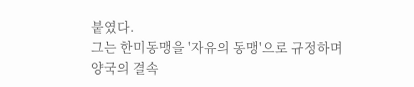붙였다.
그는 한미동맹을 '자유의 동맹'으로 규정하며 양국의 결속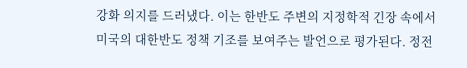강화 의지를 드러냈다. 이는 한반도 주변의 지정학적 긴장 속에서 미국의 대한반도 정책 기조를 보여주는 발언으로 평가된다. 정전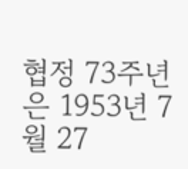협정 73주년은 1953년 7월 27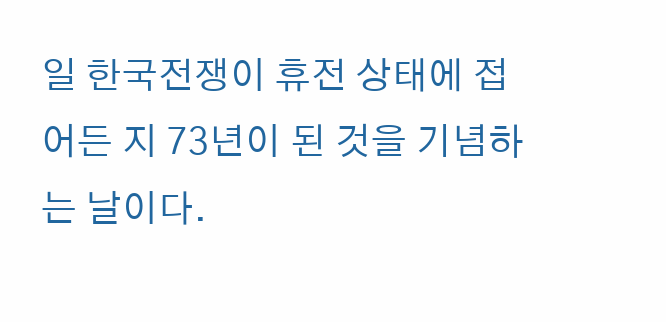일 한국전쟁이 휴전 상태에 접어든 지 73년이 된 것을 기념하는 날이다.